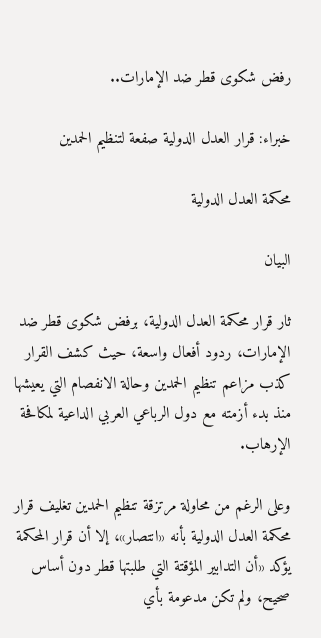رفض شكوى قطر ضد الإمارات..

خبراء: قرار العدل الدولية صفعة لتنظيم الحمدين

محكمة العدل الدولية

البيان

ثار قرار محكمة العدل الدولية، برفض شكوى قطر ضد الإمارات، ردود أفعال واسعة، حيث كشف القرار كذب مزاعم تنظيم الحمدين وحالة الانفصام التي يعيشها منذ بدء أزمته مع دول الرباعي العربي الداعية لمكافحة الإرهاب.

وعلى الرغم من محاولة مرتزقة تنظيم الحمدين تغليف قرار محكمة العدل الدولية بأنه «انتصار»، إلا أن قرار المحكمة يؤكد «أن التدابير المؤقتة التي طلبتها قطر دون أساس صحيح، ولم تكن مدعومة بأي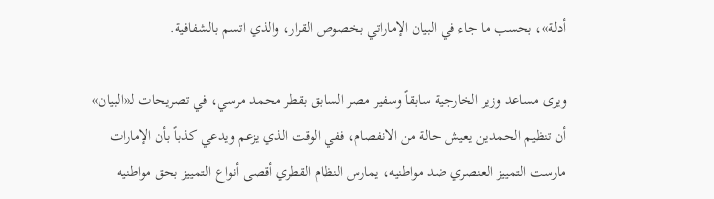أدلة»، بحسب ما جاء في البيان الإماراتي بخصوص القرار، والذي اتسم بالشفافية.

ويرى مساعد وزير الخارجية سابقاً وسفير مصر السابق بقطر محمد مرسي، في تصريحات لـ«البيان» أن تنظيم الحمدين يعيش حالة من الانفصام، ففي الوقت الذي يزعم ويدعي كذباً بأن الإمارات مارست التمييز العنصري ضد مواطنيه، يمارس النظام القطري أقصى أنواع التمييز بحق مواطنيه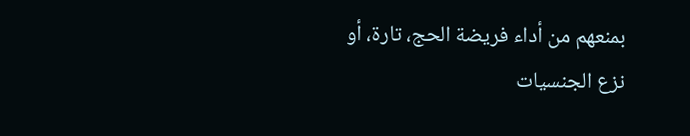بمنعهم من أداء فريضة الحج، تارة، أو نزع الجنسيات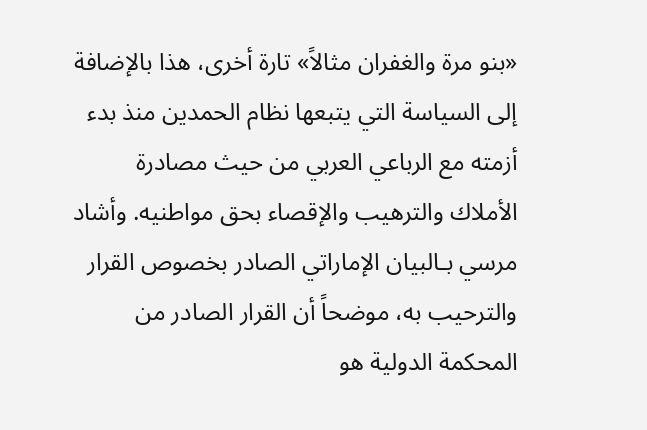«بنو مرة والغفران مثالاً» تارة أخرى، هذا بالإضافة إلى السياسة التي يتبعها نظام الحمدين منذ بدء أزمته مع الرباعي العربي من حيث مصادرة الأملاك والترهيب والإقصاء بحق مواطنيه. وأشاد مرسي بـالبيان الإماراتي الصادر بخصوص القرار والترحيب به، موضحاً أن القرار الصادر من المحكمة الدولية هو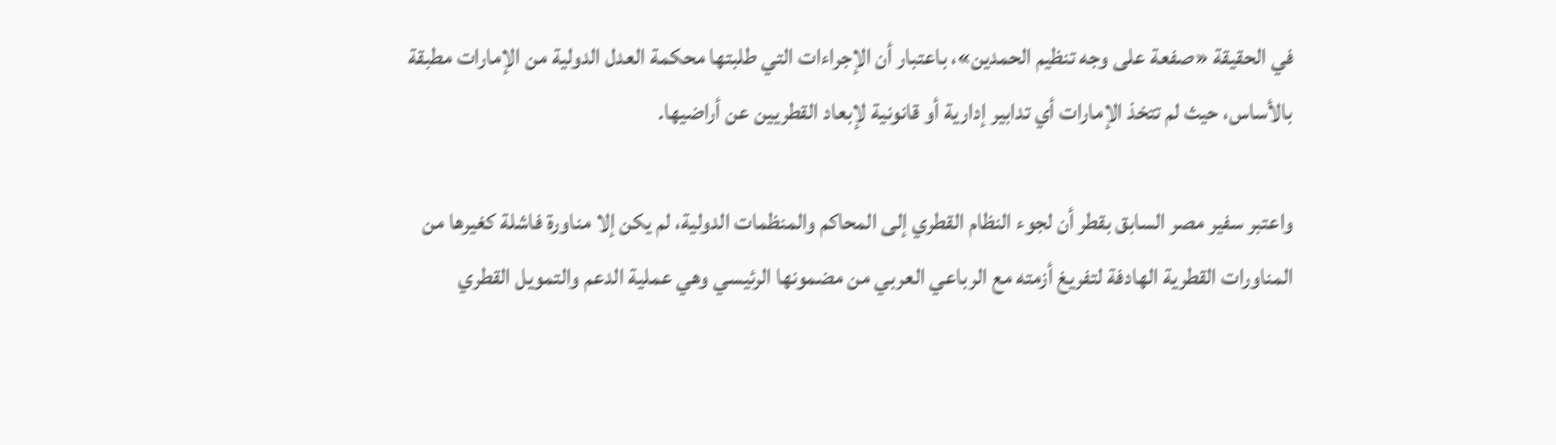في الحقيقة «صفعة على وجه تنظيم الحمدين»، باعتبار أن الإجراءات التي طلبتها محكمة العدل الدولية من الإمارات مطبقة بالأساس، حيث لم تتخذ الإمارات أي تدابير إدارية أو قانونية لإبعاد القطريين عن أراضيها.

واعتبر سفير مصر السابق بقطر أن لجوء النظام القطري إلى المحاكم والمنظمات الدولية، لم يكن إلا مناورة فاشلة كغيرها من المناورات القطرية الهادفة لتفريغ أزمته مع الرباعي العربي من مضمونها الرئيسي وهي عملية الدعم والتمويل القطري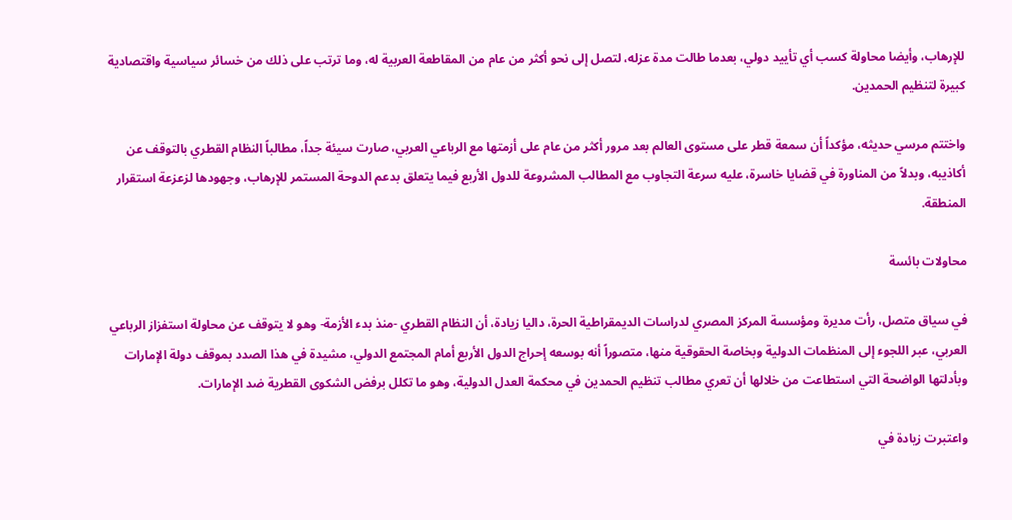للإرهاب، وأيضا محاولة كسب أي تأييد دولي، بعدما طالت مدة عزله، لتصل إلى نحو أكثر من عام من المقاطعة العربية له، وما ترتب على ذلك من خسائر سياسية واقتصادية كبيرة لتنظيم الحمدين.

واختتم مرسي حديثه، مؤكداً أن سمعة قطر على مستوى العالم بعد مرور أكثر من عام على أزمتها مع الرباعي العربي، صارت سيئة جداً، مطالباً النظام القطري بالتوقف عن أكاذيبه، وبدلاً من المناورة في قضايا خاسرة، عليه سرعة التجاوب مع المطالب المشروعة للدول الأربع فيما يتعلق بدعم الدوحة المستمر للإرهاب، وجهودها لزعزعة استقرار المنطقة.

محاولات بائسة

في سياق متصل، رأت مديرة ومؤسسة المركز المصري لدراسات الديمقراطية الحرة، داليا زيادة، أن النظام القطري -منذ بدء الأزمة- وهو لا يتوقف عن محاولة استفزاز الرباعي العربي، عبر اللجوء إلى المنظمات الدولية وبخاصة الحقوقية منها، متصوراً أنه بوسعه إحراج الدول الأربع أمام المجتمع الدولي، مشيدة في هذا الصدد بموقف دولة الإمارات وبأدلتها الواضحة التي استطاعت من خلالها أن تعري مطالب تنظيم الحمدين في محكمة العدل الدولية، وهو ما تكلل برفض الشكوى القطرية ضد الإمارات.

واعتبرت زيادة في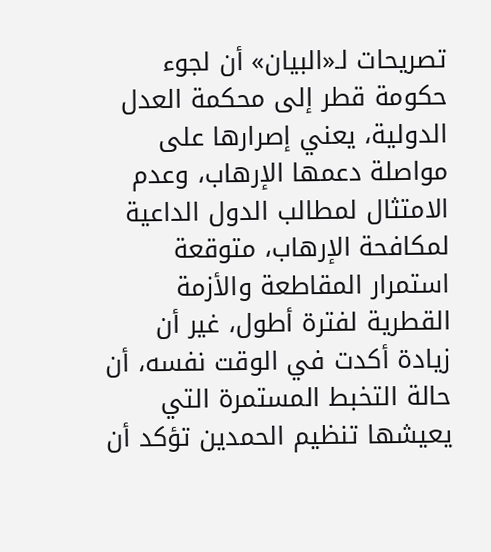تصريحات لـ«البيان» أن لجوء حكومة قطر إلى محكمة العدل الدولية، يعني إصرارها على مواصلة دعمها الإرهاب، وعدم الامتثال لمطالب الدول الداعية لمكافحة الإرهاب، متوقعة استمرار المقاطعة والأزمة القطرية لفترة أطول، غير أن زيادة أكدت في الوقت نفسه، أن حالة التخبط المستمرة التي يعيشها تنظيم الحمدين تؤكد أن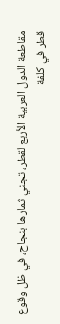مقاطعة الدول العربية الأربع لقطر، تجني ثمارها بنجاح، في ظل وقوع قطر في كلفة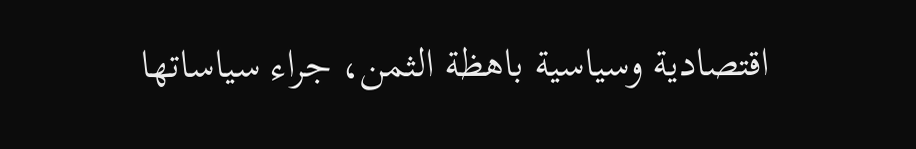اقتصادية وسياسية باهظة الثمن، جراء سياساتها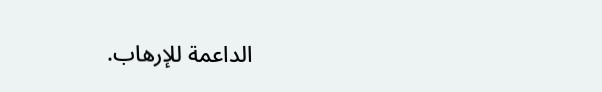الداعمة للإرهاب.